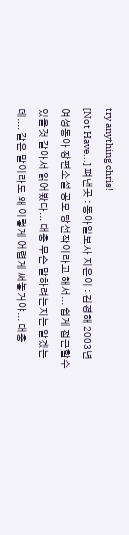try anything chris!
[Not Have...] 펴낸곳 : 동아일보사 지은이 : 김경해 2003년 여성동아 장편소설 공모 당선작이라고 해서... 쉽게 접근할수 있을것 같아서 읽어봤다... 대충 무슨 말하려는지는 알겠는데.... 같은 말이라도 왜 이렇게 어렵게 써놓거야... 대충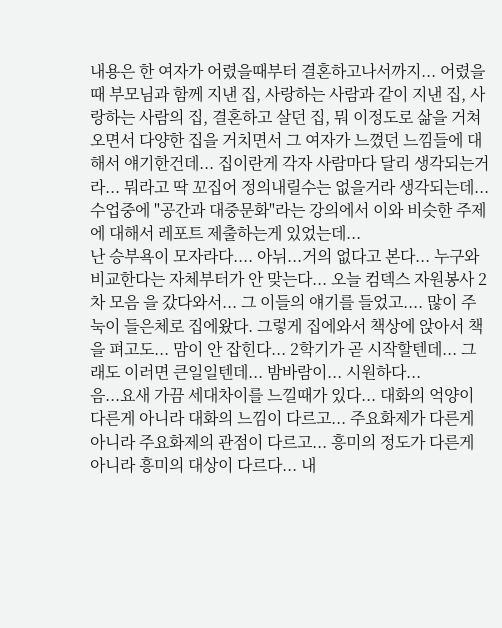내용은 한 여자가 어렸을때부터 결혼하고나서까지... 어렸을때 부모님과 함께 지낸 집, 사랑하는 사람과 같이 지낸 집, 사랑하는 사람의 집, 결혼하고 살던 집, 뭐 이정도로 삶을 거쳐오면서 다양한 집을 거치면서 그 여자가 느꼈던 느낌들에 대해서 얘기한건데... 집이란게 각자 사람마다 달리 생각되는거라... 뭐라고 딱 꼬집어 정의내릴수는 없을거라 생각되는데... 수업중에 "공간과 대중문화"라는 강의에서 이와 비슷한 주제에 대해서 레포트 제출하는게 있었는데...
난 승부욕이 모자라다.... 아뉘...거의 없다고 본다... 누구와 비교한다는 자체부터가 안 맞는다... 오늘 컴덱스 자원봉사 2차 모음 을 갔다와서... 그 이들의 얘기를 들었고.... 많이 주눅이 들은체로 집에왔다. 그렇게 집에와서 책상에 앉아서 책을 펴고도... 맘이 안 잡힌다... 2학기가 곧 시작할텐데... 그래도 이러면 큰일일텐데... 밤바람이... 시원하다...
음...요새 가끔 세대차이를 느낄때가 있다... 대화의 억양이 다른게 아니라 대화의 느낌이 다르고... 주요화제가 다른게 아니라 주요화제의 관점이 다르고... 흥미의 정도가 다른게 아니라 흥미의 대상이 다르다... 내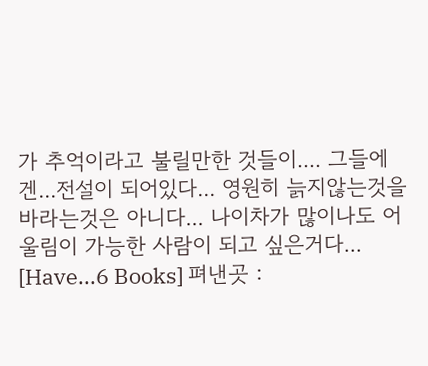가 추억이라고 불릴만한 것들이.... 그들에겐...전설이 되어있다... 영원히 늙지않는것을 바라는것은 아니다... 나이차가 많이나도 어울림이 가능한 사람이 되고 싶은거다...
[Have...6 Books] 펴낸곳 :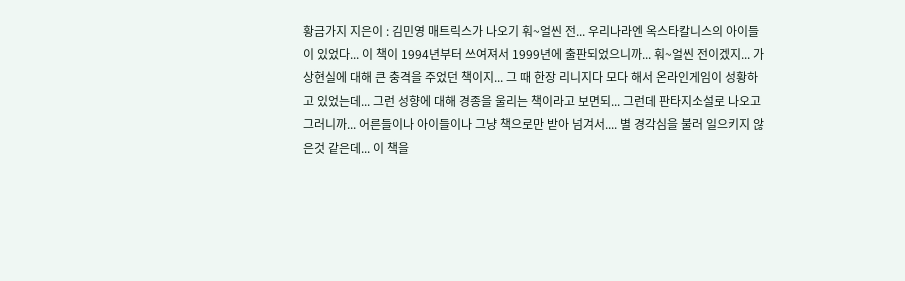황금가지 지은이 : 김민영 매트릭스가 나오기 훠~얼씬 전... 우리나라엔 옥스타칼니스의 아이들이 있었다... 이 책이 1994년부터 쓰여져서 1999년에 출판되었으니까... 훠~얼씬 전이겠지... 가상현실에 대해 큰 충격을 주었던 책이지... 그 때 한장 리니지다 모다 해서 온라인게임이 성황하고 있었는데... 그런 성향에 대해 경종을 울리는 책이라고 보면되... 그런데 판타지소설로 나오고 그러니까... 어른들이나 아이들이나 그냥 책으로만 받아 넘겨서.... 별 경각심을 불러 일으키지 않은것 같은데... 이 책을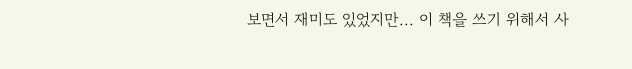보면서 재미도 있었지만... 이 책을 쓰기 위해서 사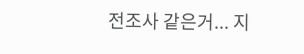전조사 같은거... 지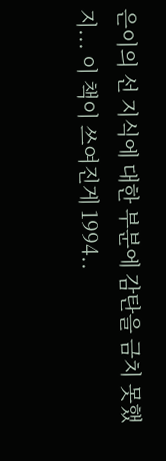은이의 선 지식에 대한 부분에 감탄을 금치 못했지... 이 책이 쓰여진게 1994..